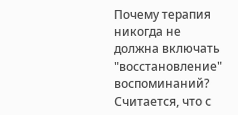Почему терапия никогда не должна включать "восстановление" воспоминаний?
Считается, что с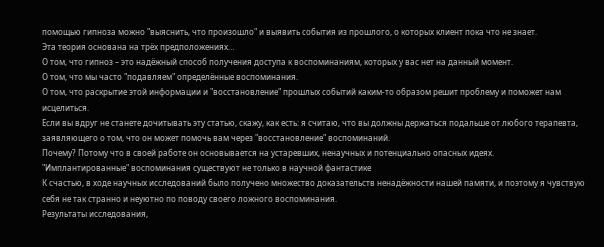помощью гипноза можно "выяснить, что произошло" и выявить события из прошлого, о которых клиент пока что не знает.
Эта теория основана на трёх предположениях…
О том, что гипноз – это надёжный способ получения доступа к воспоминаниям, которых у вас нет на данный момент.
О том, что мы часто "подавляем" определённые воспоминания.
О том, что раскрытие этой информации и "восстановление" прошлых событий каким-то образом решит проблему и поможет нам исцелиться.
Если вы вдруг не станете дочитывать эту статью, скажу, как есть: я считаю, что вы должны держаться подальше от любого терапевта, заявляющего о том, что он может помочь вам через "восстановление" воспоминаний.
Почему? Потому что в своей работе он основывается на устаревших, ненаучных и потенциально опасных идеях.
"Имплантированные" воспоминания существуют не только в научной фантастике
К счастью, в ходе научных исследований было получено множество доказательств ненадёжности нашей памяти, и поэтому я чувствую себя не так странно и неуютно по поводу своего ложного воспоминания.
Результаты исследования,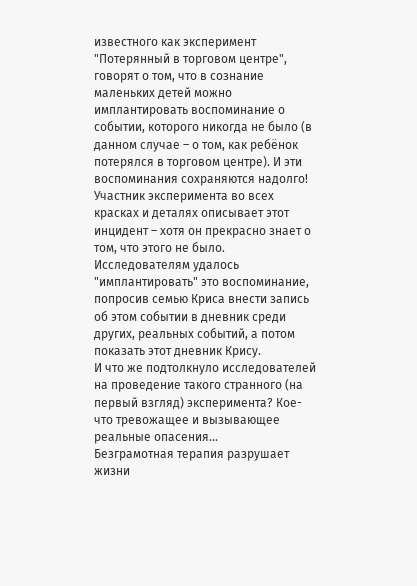известного как эксперимент "Потерянный в торговом центре", говорят о том, что в сознание маленьких детей можно имплантировать воспоминание о событии, которого никогда не было (в данном случае – о том, как ребёнок потерялся в торговом центре). И эти воспоминания сохраняются надолго!
Участник эксперимента во всех красках и деталях описывает этот инцидент – хотя он прекрасно знает о том, что этого не было. Исследователям удалось "имплантировать" это воспоминание, попросив семью Криса внести запись об этом событии в дневник среди других, реальных событий, а потом показать этот дневник Крису.
И что же подтолкнуло исследователей на проведение такого странного (на первый взгляд) эксперимента? Кое-что тревожащее и вызывающее реальные опасения…
Безграмотная терапия разрушает жизни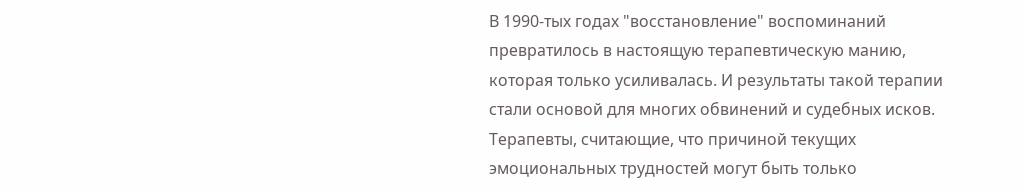В 1990-тых годах "восстановление" воспоминаний превратилось в настоящую терапевтическую манию, которая только усиливалась. И результаты такой терапии стали основой для многих обвинений и судебных исков. Терапевты, считающие, что причиной текущих эмоциональных трудностей могут быть только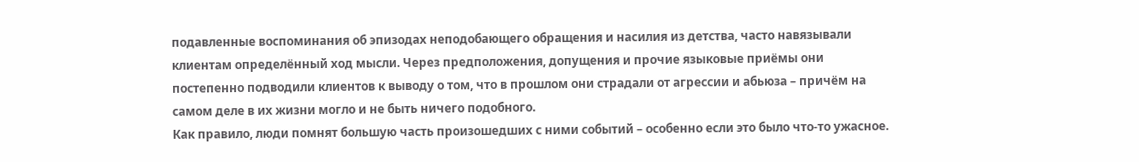подавленные воспоминания об эпизодах неподобающего обращения и насилия из детства, часто навязывали клиентам определённый ход мысли. Через предположения, допущения и прочие языковые приёмы они постепенно подводили клиентов к выводу о том, что в прошлом они страдали от агрессии и абьюза – причём на самом деле в их жизни могло и не быть ничего подобного.
Как правило, люди помнят большую часть произошедших с ними событий – особенно если это было что-то ужасное.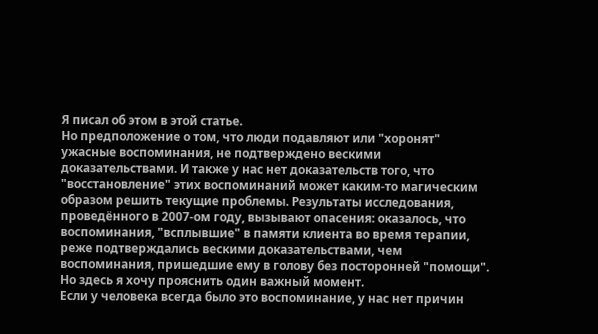Я писал об этом в этой статье.
Но предположение о том, что люди подавляют или "хоронят" ужасные воспоминания, не подтверждено вескими доказательствами. И также у нас нет доказательств того, что "восстановление" этих воспоминаний может каким-то магическим образом решить текущие проблемы. Результаты исследования, проведённого в 2007-ом году, вызывают опасения: оказалось, что воспоминания, "всплывшие" в памяти клиента во время терапии, реже подтверждались вескими доказательствами, чем воспоминания, пришедшие ему в голову без посторонней "помощи".
Но здесь я хочу прояснить один важный момент.
Если у человека всегда было это воспоминание, у нас нет причин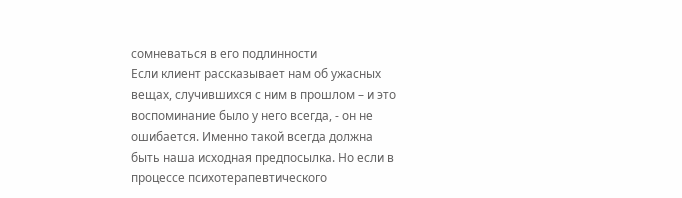сомневаться в его подлинности
Если клиент рассказывает нам об ужасных вещах, случившихся с ним в прошлом – и это воспоминание было у него всегда, - он не ошибается. Именно такой всегда должна быть наша исходная предпосылка. Но если в процессе психотерапевтического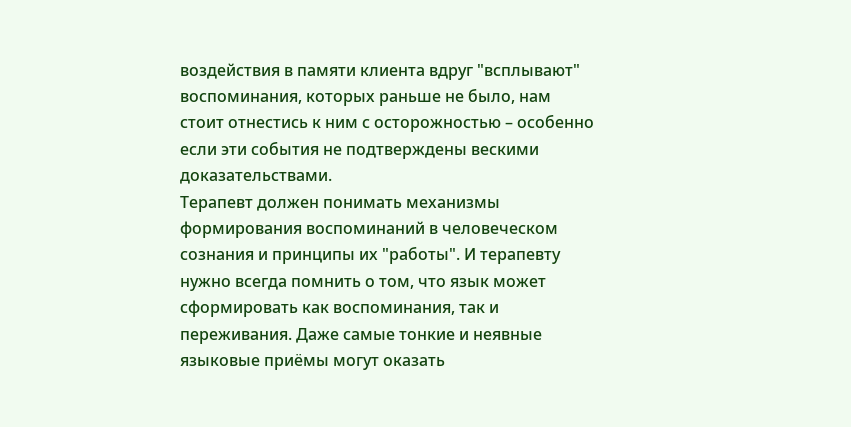воздействия в памяти клиента вдруг "всплывают" воспоминания, которых раньше не было, нам стоит отнестись к ним с осторожностью – особенно если эти события не подтверждены вескими доказательствами.
Терапевт должен понимать механизмы формирования воспоминаний в человеческом сознания и принципы их "работы". И терапевту нужно всегда помнить о том, что язык может сформировать как воспоминания, так и переживания. Даже самые тонкие и неявные языковые приёмы могут оказать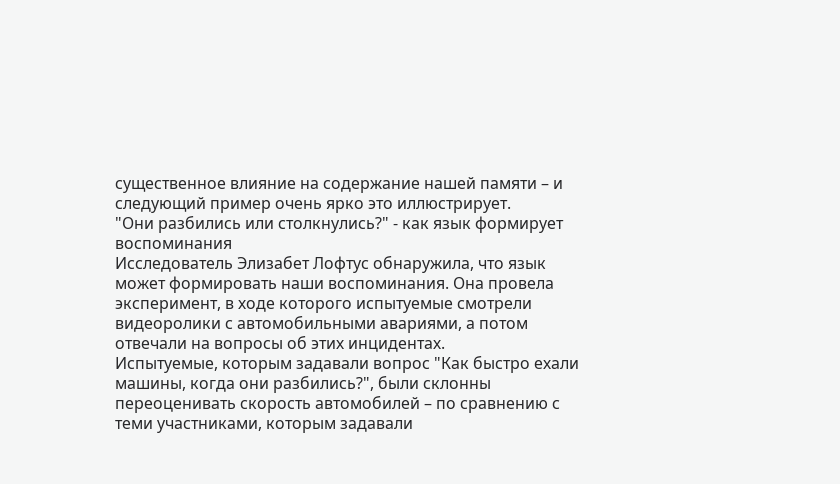существенное влияние на содержание нашей памяти – и следующий пример очень ярко это иллюстрирует.
"Они разбились или столкнулись?" - как язык формирует воспоминания
Исследователь Элизабет Лофтус обнаружила, что язык может формировать наши воспоминания. Она провела эксперимент, в ходе которого испытуемые смотрели видеоролики с автомобильными авариями, а потом отвечали на вопросы об этих инцидентах.
Испытуемые, которым задавали вопрос "Как быстро ехали машины, когда они разбились?", были склонны переоценивать скорость автомобилей – по сравнению с теми участниками, которым задавали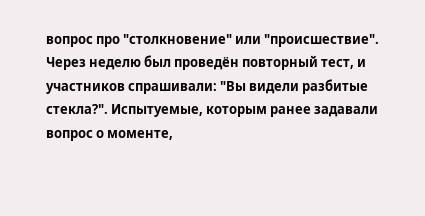вопрос про "столкновение" или "происшествие".
Через неделю был проведён повторный тест, и участников спрашивали: "Вы видели разбитые стекла?". Испытуемые, которым ранее задавали вопрос о моменте,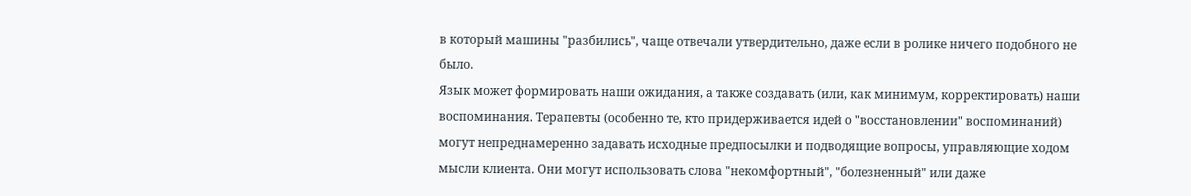в который машины "разбились", чаще отвечали утвердительно, даже если в ролике ничего подобного не было.
Язык может формировать наши ожидания, а также создавать (или, как минимум, корректировать) наши воспоминания. Терапевты (особенно те, кто придерживается идей о "восстановлении" воспоминаний) могут непреднамеренно задавать исходные предпосылки и подводящие вопросы, управляющие ходом мысли клиента. Они могут использовать слова "некомфортный", "болезненный" или даже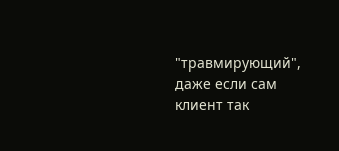"травмирующий", даже если сам клиент так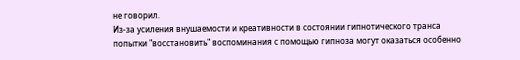не говорил.
Из-за усиления внушаемости и креативности в состоянии гипнотического транса попытки "восстановить" воспоминания с помощью гипноза могут оказаться особенно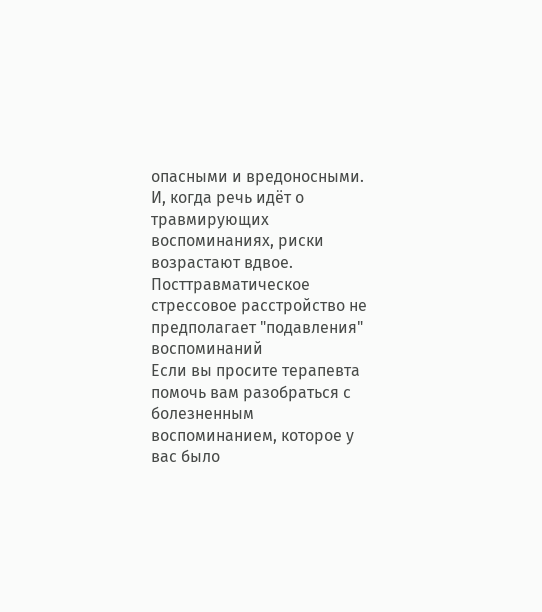опасными и вредоносными.
И, когда речь идёт о травмирующих воспоминаниях, риски возрастают вдвое.
Посттравматическое стрессовое расстройство не предполагает "подавления" воспоминаний
Если вы просите терапевта помочь вам разобраться с болезненным воспоминанием, которое у вас было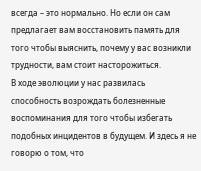всегда – это нормально. Но если он сам предлагает вам восстановить память для того чтобы выяснить, почему у вас возникли трудности, вам стоит насторожиться.
В ходе эволюции у нас развилась способность возрождать болезненные воспоминания для того чтобы избегать подобных инцидентов в будущем. И здесь я не говорю о том, что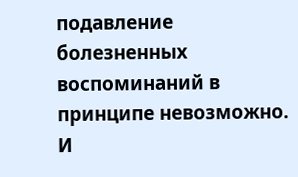подавление болезненных воспоминаний в принципе невозможно. И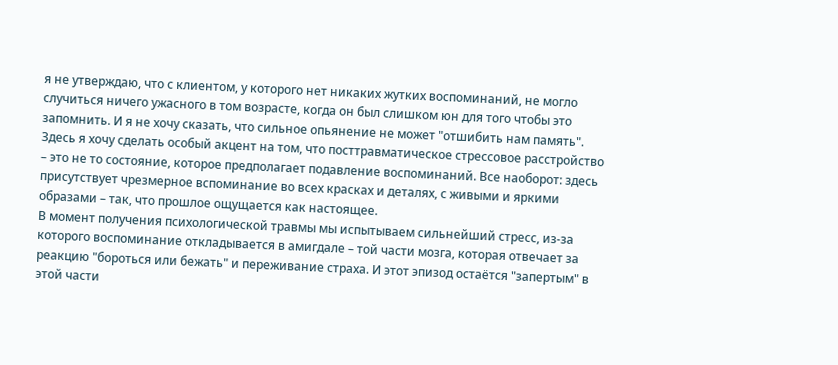я не утверждаю, что с клиентом, у которого нет никаких жутких воспоминаний, не могло случиться ничего ужасного в том возрасте, когда он был слишком юн для того чтобы это запомнить. И я не хочу сказать, что сильное опьянение не может "отшибить нам память". Здесь я хочу сделать особый акцент на том, что посттравматическое стрессовое расстройство – это не то состояние, которое предполагает подавление воспоминаний. Все наоборот: здесь присутствует чрезмерное вспоминание во всех красках и деталях, с живыми и яркими образами – так, что прошлое ощущается как настоящее.
В момент получения психологической травмы мы испытываем сильнейший стресс, из-за которого воспоминание откладывается в амигдале – той части мозга, которая отвечает за реакцию "бороться или бежать" и переживание страха. И этот эпизод остаётся "запертым" в этой части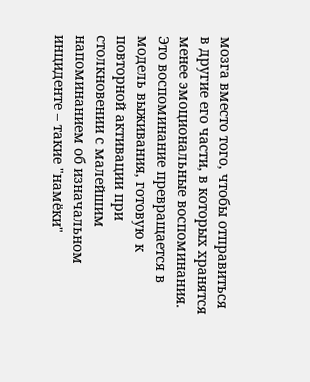мозга вместо того, чтобы отправиться в другие его части, в которых хранятся менее эмоциональные воспоминания. Это воспоминание превращается в модель выживания, готовую к повторной активации при столкновении с малейшим напоминанием об изначальном инциденте – такие "намёки"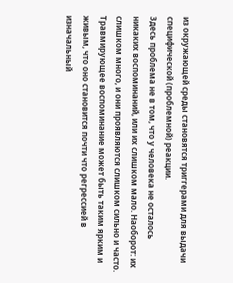из окружающей среды становятся триггерами для выдачи специфической (проблемной) реакции.
Здесь проблема не в том, что у человека не осталось никаких воспоминаний, или их слишком мало. Наоборот: их слишком много, и они проявляются слишком сильно и часто. Травмирующее воспоминание может быть таким ярким и живым, что оно становится почти что регрессией в изначальный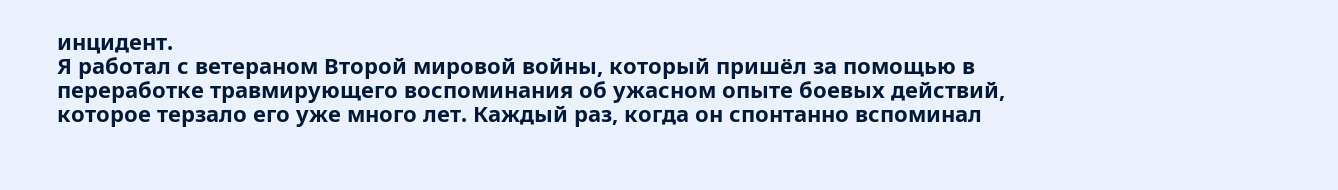инцидент.
Я работал с ветераном Второй мировой войны, который пришёл за помощью в переработке травмирующего воспоминания об ужасном опыте боевых действий, которое терзало его уже много лет. Каждый раз, когда он спонтанно вспоминал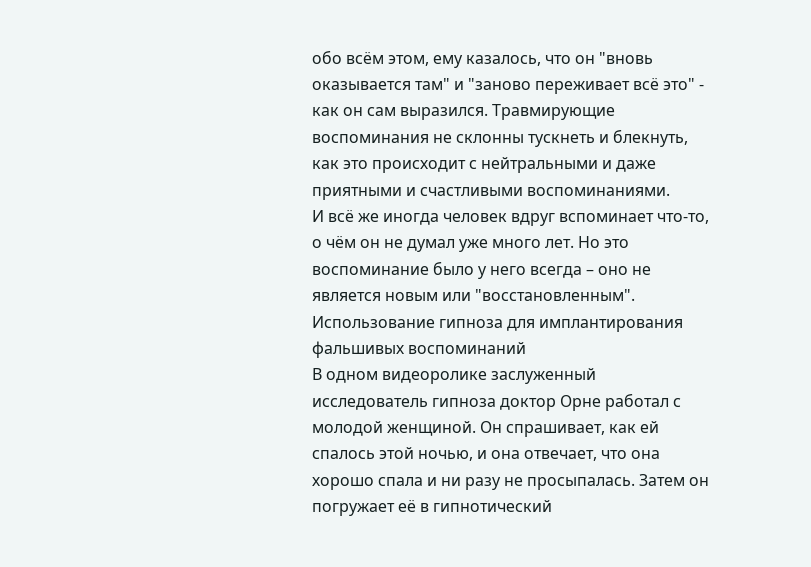обо всём этом, ему казалось, что он "вновь оказывается там" и "заново переживает всё это" - как он сам выразился. Травмирующие воспоминания не склонны тускнеть и блекнуть, как это происходит с нейтральными и даже приятными и счастливыми воспоминаниями.
И всё же иногда человек вдруг вспоминает что-то, о чём он не думал уже много лет. Но это воспоминание было у него всегда – оно не является новым или "восстановленным".
Использование гипноза для имплантирования фальшивых воспоминаний
В одном видеоролике заслуженный исследователь гипноза доктор Орне работал с молодой женщиной. Он спрашивает, как ей спалось этой ночью, и она отвечает, что она хорошо спала и ни разу не просыпалась. Затем он погружает её в гипнотический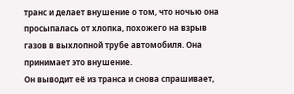транс и делает внушение о том, что ночью она просыпалась от хлопка, похожего на взрыв газов в выхлопной трубе автомобиля. Она принимает это внушение.
Он выводит её из транса и снова спрашивает,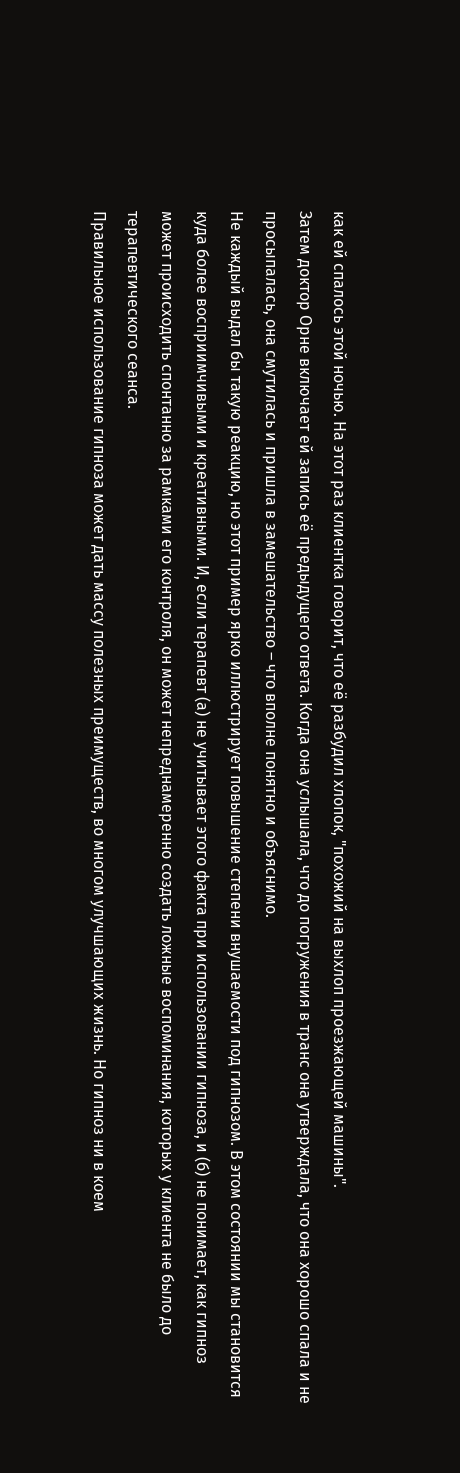как ей спалось этой ночью. На этот раз клиентка говорит, что её разбудил хлопок, "похожий на выхлоп проезжающей машины".
Затем доктор Орне включает ей запись её предыдущего ответа. Когда она услышала, что до погружения в транс она утверждала, что она хорошо спала и не просыпалась, она смутилась и пришла в замешательство – что вполне понятно и объяснимо.
Не каждый выдал бы такую реакцию, но этот пример ярко иллюстрирует повышение степени внушаемости под гипнозом. В этом состоянии мы становится куда более восприимчивыми и креативными. И, если терапевт (а) не учитывает этого факта при использовании гипноза, и (б) не понимает, как гипноз может происходить спонтанно за рамками его контроля, он может непреднамеренно создать ложные воспоминания, которых у клиента не было до терапевтического сеанса.
Правильное использование гипноза может дать массу полезных преимуществ, во многом улучшающих жизнь. Но гипноз ни в коем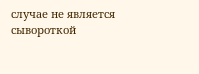случае не является сывороткой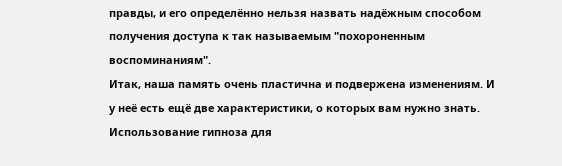правды, и его определённо нельзя назвать надёжным способом получения доступа к так называемым "похороненным воспоминаниям".
Итак, наша память очень пластична и подвержена изменениям. И у неё есть ещё две характеристики, о которых вам нужно знать.
Использование гипноза для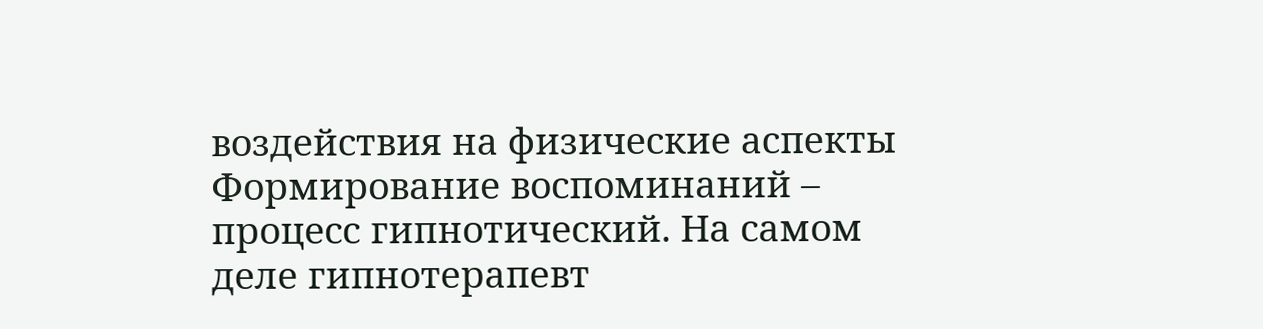воздействия на физические аспекты
Формирование воспоминаний – процесс гипнотический. На самом деле гипнотерапевт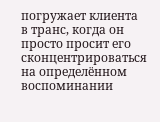погружает клиента в транс, когда он просто просит его сконцентрироваться на определённом воспоминании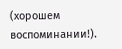(хорошем воспоминании!).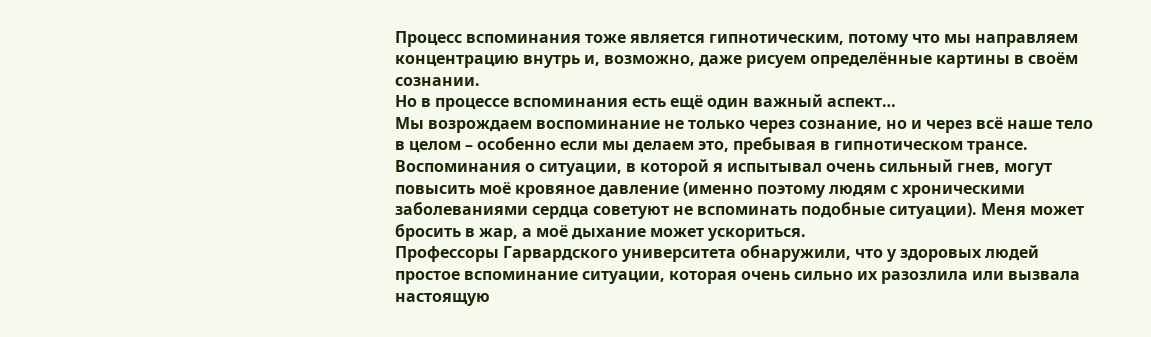Процесс вспоминания тоже является гипнотическим, потому что мы направляем концентрацию внутрь и, возможно, даже рисуем определённые картины в своём сознании.
Но в процессе вспоминания есть ещё один важный аспект…
Мы возрождаем воспоминание не только через сознание, но и через всё наше тело в целом – особенно если мы делаем это, пребывая в гипнотическом трансе.
Воспоминания о ситуации, в которой я испытывал очень сильный гнев, могут повысить моё кровяное давление (именно поэтому людям с хроническими заболеваниями сердца советуют не вспоминать подобные ситуации). Меня может бросить в жар, а моё дыхание может ускориться.
Профессоры Гарвардского университета обнаружили, что у здоровых людей простое вспоминание ситуации, которая очень сильно их разозлила или вызвала настоящую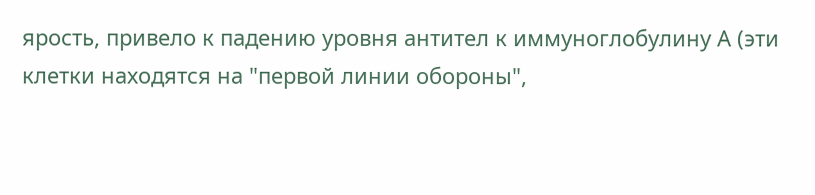ярость, привело к падению уровня антител к иммуноглобулину А (эти клетки находятся на "первой линии обороны",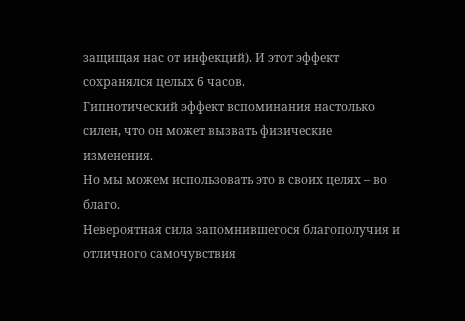защищая нас от инфекций). И этот эффект сохранялся целых 6 часов.
Гипнотический эффект вспоминания настолько силен, что он может вызвать физические изменения.
Но мы можем использовать это в своих целях – во благо.
Невероятная сила запомнившегося благополучия и отличного самочувствия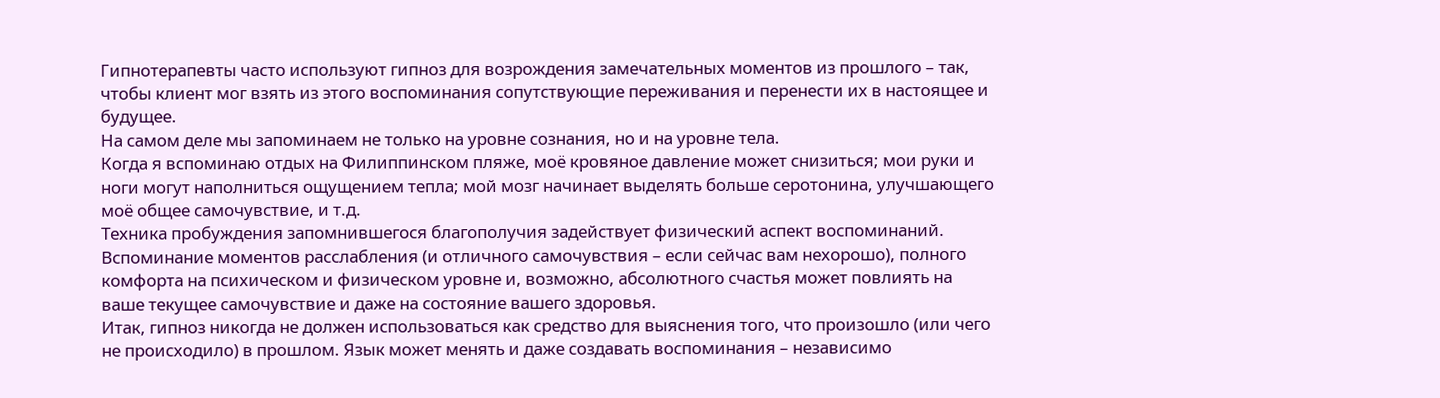Гипнотерапевты часто используют гипноз для возрождения замечательных моментов из прошлого – так, чтобы клиент мог взять из этого воспоминания сопутствующие переживания и перенести их в настоящее и будущее.
На самом деле мы запоминаем не только на уровне сознания, но и на уровне тела.
Когда я вспоминаю отдых на Филиппинском пляже, моё кровяное давление может снизиться; мои руки и ноги могут наполниться ощущением тепла; мой мозг начинает выделять больше серотонина, улучшающего моё общее самочувствие, и т.д.
Техника пробуждения запомнившегося благополучия задействует физический аспект воспоминаний. Вспоминание моментов расслабления (и отличного самочувствия – если сейчас вам нехорошо), полного комфорта на психическом и физическом уровне и, возможно, абсолютного счастья может повлиять на ваше текущее самочувствие и даже на состояние вашего здоровья.
Итак, гипноз никогда не должен использоваться как средство для выяснения того, что произошло (или чего не происходило) в прошлом. Язык может менять и даже создавать воспоминания – независимо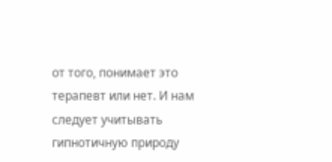от того, понимает это терапевт или нет. И нам следует учитывать гипнотичную природу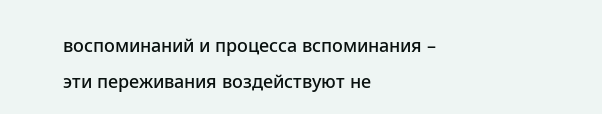воспоминаний и процесса вспоминания – эти переживания воздействуют не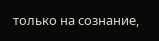только на сознание,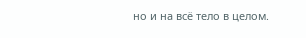но и на всё тело в целом.